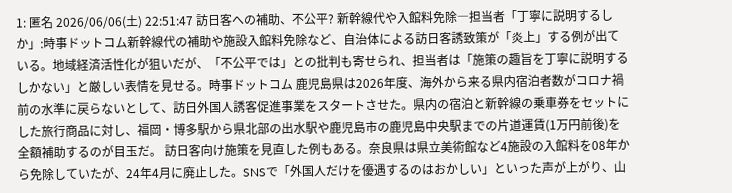1: 匿名 2026/06/06(土) 22:51:47 訪日客への補助、不公平? 新幹線代や入館料免除―担当者「丁寧に説明するしか」:時事ドットコム新幹線代の補助や施設入館料免除など、自治体による訪日客誘致策が「炎上」する例が出ている。地域経済活性化が狙いだが、「不公平では」との批判も寄せられ、担当者は「施策の趣旨を丁寧に説明するしかない」と厳しい表情を見せる。時事ドットコム 鹿児島県は2026年度、海外から来る県内宿泊者数がコロナ禍前の水準に戻らないとして、訪日外国人誘客促進事業をスタートさせた。県内の宿泊と新幹線の乗車券をセットにした旅行商品に対し、福岡・博多駅から県北部の出水駅や鹿児島市の鹿児島中央駅までの片道運賃(1万円前後)を全額補助するのが目玉だ。 訪日客向け施策を見直した例もある。奈良県は県立美術館など4施設の入館料を08年から免除していたが、24年4月に廃止した。SNSで「外国人だけを優遇するのはおかしい」といった声が上がり、山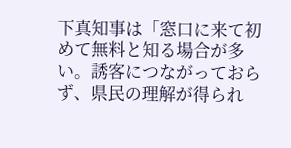下真知事は「窓口に来て初めて無料と知る場合が多い。誘客につながっておらず、県民の理解が得られ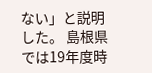ない」と説明した。 島根県では19年度時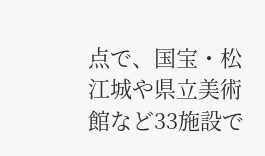点で、国宝・松江城や県立美術館など33施設で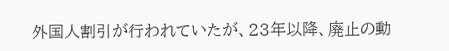外国人割引が行われていたが、23年以降、廃止の動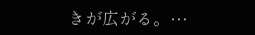きが広がる。…